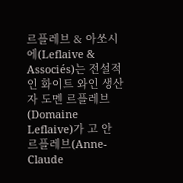르플레브 & 아쏘시에(Leflaive & Associés)는 전설적인 화이트 와인 생산자 도멘 르플레브(Domaine Leflaive)가 고 안 르플레브(Anne-Claude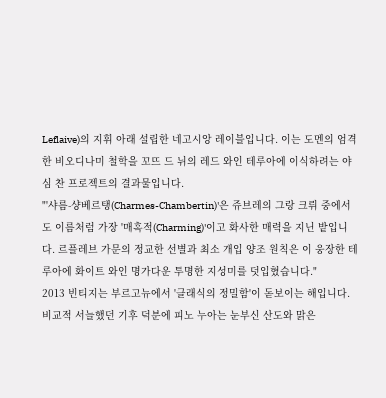Leflaive)의 지휘 아래 설립한 네고시앙 레이블입니다. 이는 도멘의 엄격한 비오디나미 철학을 꼬뜨 드 뉘의 레드 와인 테루아에 이식하려는 야심 찬 프로젝트의 결과물입니다.
"'샤름-샹베르탱(Charmes-Chambertin)'은 쥬브레의 그랑 크뤼 중에서도 이름처럼 가장 '매혹적(Charming)'이고 화사한 매력을 지닌 밭입니다. 르플레브 가문의 정교한 선별과 최소 개입 양조 원칙은 이 웅장한 테루아에 화이트 와인 명가다운 투명한 지성미를 덧입혔습니다."
2013 빈티지는 부르고뉴에서 '클래식의 정밀함'이 돋보이는 해입니다. 비교적 서늘했던 기후 덕분에 피노 누아는 눈부신 산도와 맑은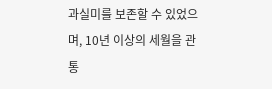과실미를 보존할 수 있었으며, 10년 이상의 세월을 관통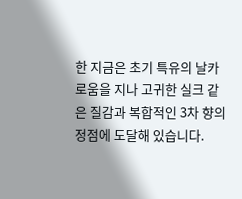한 지금은 초기 특유의 날카로움을 지나 고귀한 실크 같은 질감과 복합적인 3차 향의 정점에 도달해 있습니다.